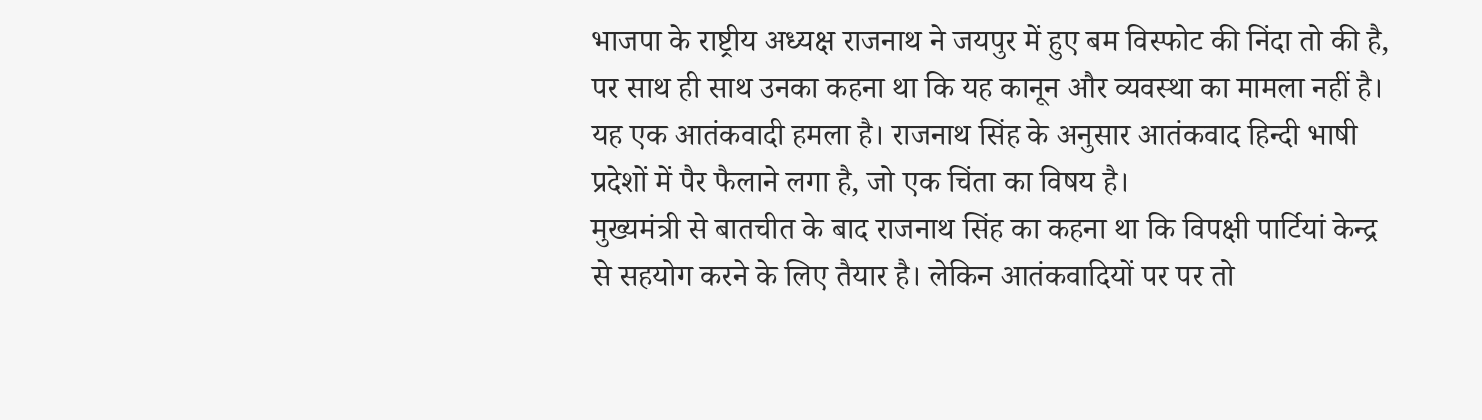भाजपा के राष्ट्रीय अध्यक्ष राजनाथ ने जयपुर में हुए बम विस्फोट की निंदा तो की है, पर साथ ही साथ उनका कहना था कि यह कानून और व्यवस्था का मामला नहीं है। यह एक आतंकवादी हमला है। राजनाथ सिंह के अनुसार आतंकवाद हिन्दी भाषी प्रदेशों में पैर फैलाने लगा है, जो एक चिंता का विषय है।
मुख्यमंत्री से बातचीत के बाद राजनाथ सिंह का कहना था कि विपक्षी पार्टियां केन्द्र से सहयोग करने के लिए तैयार है। लेकिन आतंकवादियों पर पर तो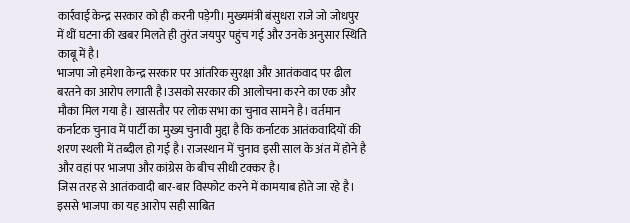कार्रवाई केन्द्र सरकार को ही करनी पड़ेगी। मुख्यमंत्री बंसुधरा राजे जो जोधपुर में थीं घटना की खबर मिलते ही तुरंत जयपुर पहुंच गई और उनके अनुसार स्थिति काबू में है।
भाजपा जो हमेशा केन्द्र सरकार पर आंतरिक सुरक्षा और आतंकवाद पर ढील बरतने का आरोप लगाती है।उसको सरकार की आलोचना करने का एक और मौका मिल गया है। खासतौर पर लोक सभा का चुनाव सामने है। वर्तमान कर्नाटक चुनाव में पार्टी का मुख्य चुनावी मुद्दा है कि कर्नाटक आतंकवादियों की शरण स्थली में तब्दील हो गई है। राजस्थान में चुनाव इसी साल के अंत में होने है और वहां पर भाजपा और कांग्रेस के बीच सीधी टक्कर है।
जिस तरह से आतंकवादी बार-बार विस्फोट करने में कामयाब होते जा रहे है। इससे भाजपा का यह आरोप सही साबित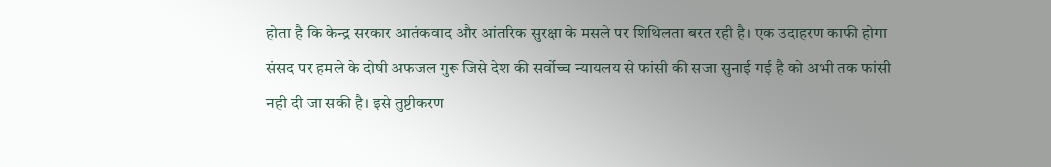होता है कि केन्द्र सरकार आतंकवाद और आंतरिक सुरक्षा के मसले पर शिथिलता बरत रही है। एक उदाहरण काफी होगा संसद पर हमले के दोषी अफजल गुरू जिसे देश की सर्वोच्च न्यायलय से फांसी की सजा सुनाई गई है को अभी तक फांसी नही दी जा सकी है। इसे तुष्टीकरण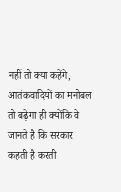नहीं तो क्या कहेंगे, आतंकवादियों का मनोबल तो बढ़ेगा ही क्योंकि वे जानते है कि सरकार कहती है करती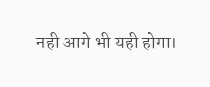नही आगे भी यही होगा।